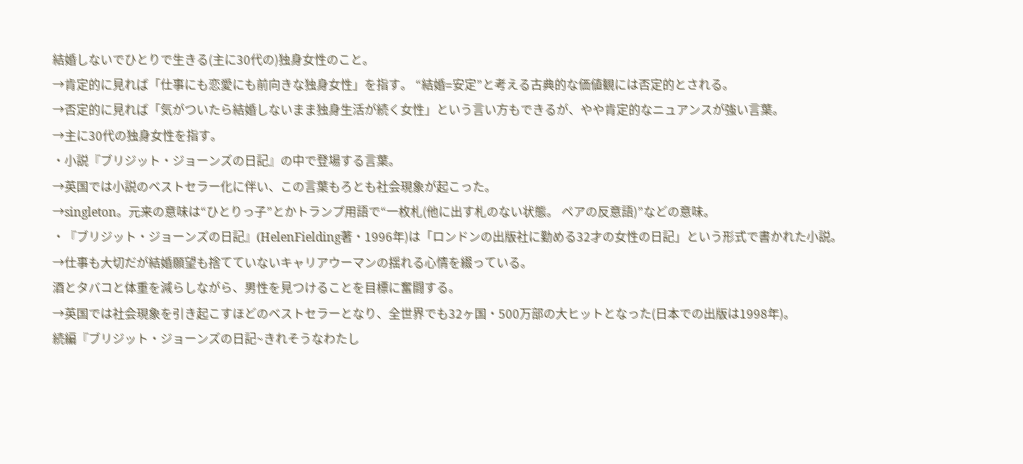結婚しないでひとりで生きる(主に30代の)独身女性のこと。
→肯定的に見れば「仕事にも恋愛にも前向きな独身女性」を指す。 “結婚=安定”と考える古典的な価値観には否定的とされる。
→否定的に見れば「気がついたら結婚しないまま独身生活が続く女性」という言い方もできるが、やや肯定的なニュアンスが強い言葉。
→主に30代の独身女性を指す。
・小説『ブリジット・ジョーンズの日記』の中で登場する言葉。
→英国では小説のベストセラー化に伴い、この言葉もろとも社会現象が起こった。
→singleton。元来の意味は“ひとりっ子”とかトランプ用語で“一枚札(他に出す札のない状態。 ペアの反意語)”などの意味。
・『ブリジット・ジョーンズの日記』(HelenFielding著・1996年)は「ロンドンの出版社に勤める32才の女性の日記」という形式で書かれた小説。
→仕事も大切だが結婚願望も捨てていないキャリアウーマンの揺れる心情を綴っている。
酒とタバコと体重を減らしながら、男性を見つけることを目標に奮闘する。
→英国では社会現象を引き起こすほどのベストセラーとなり、全世界でも32ヶ国・500万部の大ヒットとなった(日本での出版は1998年)。
続編『ブリジット・ジョーンズの日記~きれそうなわたし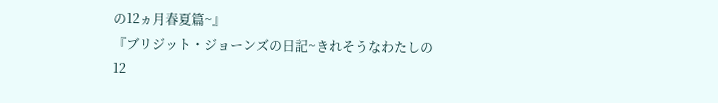の12ヵ月春夏篇~』
『ブリジット・ジョーンズの日記~きれそうなわたしの12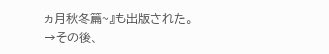ヵ月秋冬篇~』も出版された。
→その後、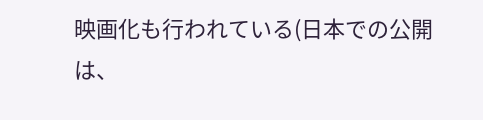映画化も行われている(日本での公開は、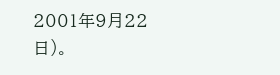2001年9月22日)。